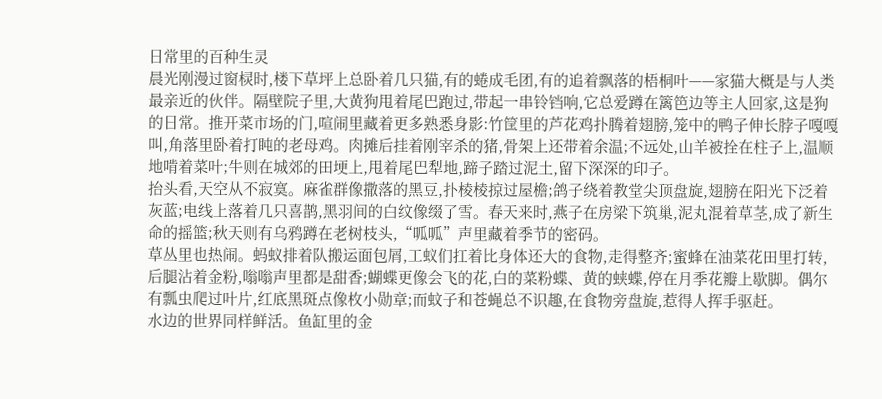日常里的百种生灵
晨光刚漫过窗棂时,楼下草坪上总卧着几只猫,有的蜷成毛团,有的追着飘落的梧桐叶——家猫大概是与人类最亲近的伙伴。隔壁院子里,大黄狗甩着尾巴跑过,带起一串铃铛响,它总爱蹲在篱笆边等主人回家,这是狗的日常。推开菜市场的门,喧闹里藏着更多熟悉身影:竹筐里的芦花鸡扑腾着翅膀,笼中的鸭子伸长脖子嘎嘎叫,角落里卧着打盹的老母鸡。肉摊后挂着刚宰杀的猪,骨架上还带着余温;不远处,山羊被拴在柱子上,温顺地啃着菜叶;牛则在城郊的田埂上,甩着尾巴犁地,蹄子踏过泥土,留下深深的印子。
抬头看,天空从不寂寞。麻雀群像撒落的黑豆,扑棱棱掠过屋檐;鸽子绕着教堂尖顶盘旋,翅膀在阳光下泛着灰蓝;电线上落着几只喜鹊,黑羽间的白纹像缀了雪。春天来时,燕子在房梁下筑巢,泥丸混着草茎,成了新生命的摇篮;秋天则有乌鸦蹲在老树枝头,“呱呱”声里藏着季节的密码。
草丛里也热闹。蚂蚁排着队搬运面包屑,工蚁们扛着比身体还大的食物,走得整齐;蜜蜂在油菜花田里打转,后腿沾着金粉,嗡嗡声里都是甜香;蝴蝶更像会飞的花,白的菜粉蝶、黄的蛱蝶,停在月季花瓣上歇脚。偶尔有瓢虫爬过叶片,红底黑斑点像枚小勋章;而蚊子和苍蝇总不识趣,在食物旁盘旋,惹得人挥手驱赶。
水边的世界同样鲜活。鱼缸里的金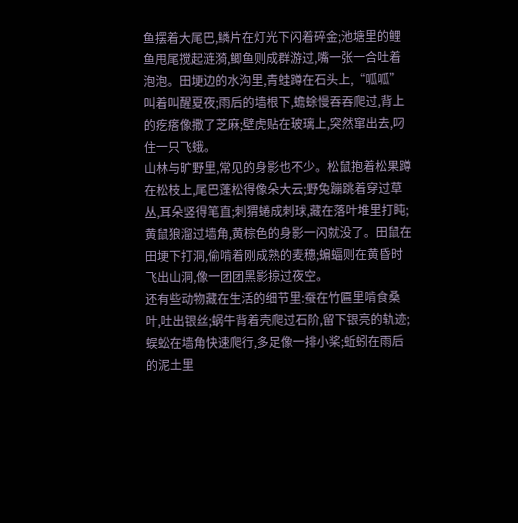鱼摆着大尾巴,鳞片在灯光下闪着碎金;池塘里的鲤鱼甩尾搅起涟漪,鲫鱼则成群游过,嘴一张一合吐着泡泡。田埂边的水沟里,青蛙蹲在石头上,“呱呱”叫着叫醒夏夜;雨后的墙根下,蟾蜍慢吞吞爬过,背上的疙瘩像撒了芝麻;壁虎贴在玻璃上,突然窜出去,叼住一只飞蛾。
山林与旷野里,常见的身影也不少。松鼠抱着松果蹲在松枝上,尾巴蓬松得像朵大云;野兔蹦跳着穿过草丛,耳朵竖得笔直;刺猬蜷成刺球,藏在落叶堆里打盹;黄鼠狼溜过墙角,黄棕色的身影一闪就没了。田鼠在田埂下打洞,偷啃着刚成熟的麦穗;蝙蝠则在黄昏时飞出山洞,像一团团黑影掠过夜空。
还有些动物藏在生活的细节里:蚕在竹匾里啃食桑叶,吐出银丝;蜗牛背着壳爬过石阶,留下银亮的轨迹;蜈蚣在墙角快速爬行,多足像一排小桨;蚯蚓在雨后的泥土里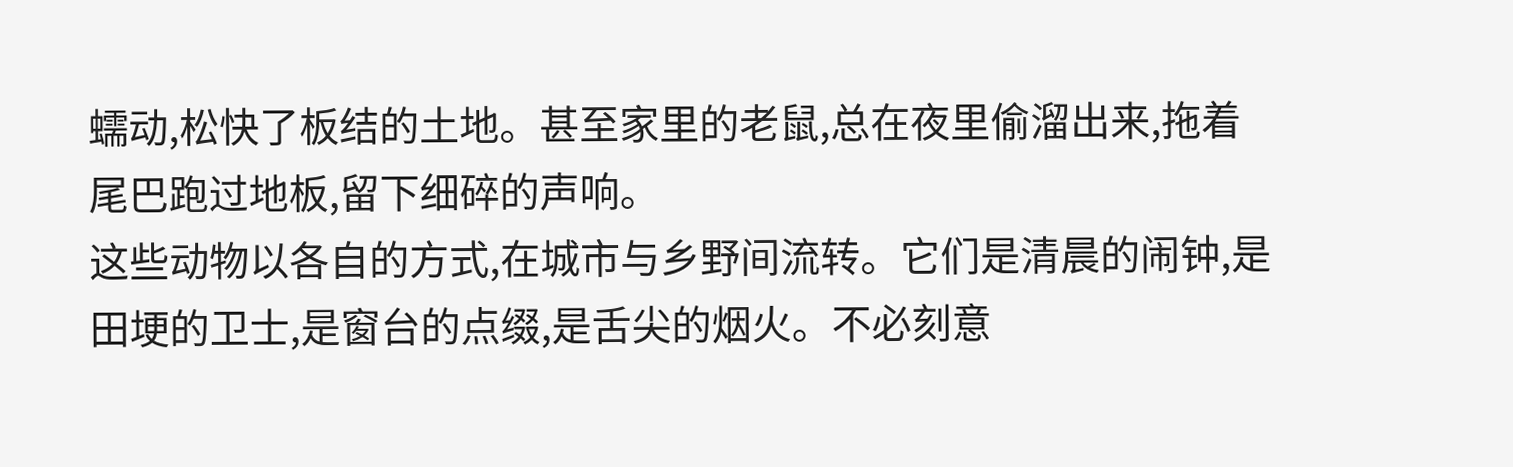蠕动,松快了板结的土地。甚至家里的老鼠,总在夜里偷溜出来,拖着尾巴跑过地板,留下细碎的声响。
这些动物以各自的方式,在城市与乡野间流转。它们是清晨的闹钟,是田埂的卫士,是窗台的点缀,是舌尖的烟火。不必刻意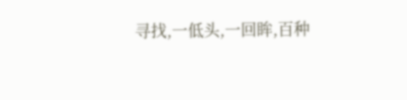寻找,一低头,一回眸,百种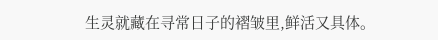生灵就藏在寻常日子的褶皱里,鲜活又具体。